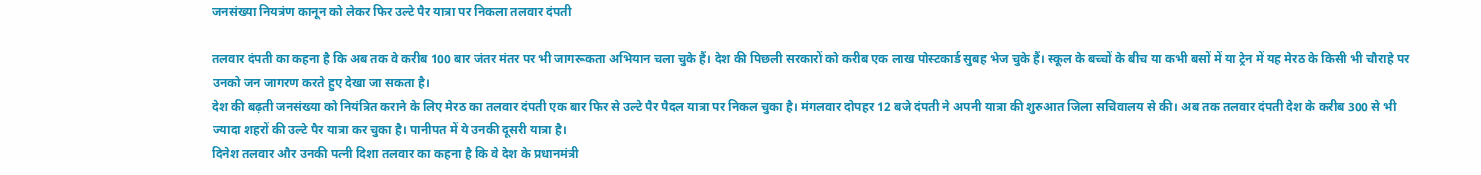जनसंख्या नियत्रंण कानून को लेकर फिर उल्टे पैर यात्रा पर निकला तलवार दंपती

तलवार दंपती का कहना है कि अब तक वे करीब 100 बार जंतर मंतर पर भी जागरूकता अभियान चला चुके हैं। देश की पिछली सरकारों को करीब एक लाख पोस्टकार्ड सुबह भेज चुके हैं। स्कूल के बच्चों के बीच या कभी बसों में या ट्रेन में यह मेरठ के किसी भी चौराहे पर उनको जन जागरण करते हुए देखा जा सकता है।
देश की बढ़ती जनसंख्या को नियंत्रित कराने के लिए मेरठ का तलवार दंपती एक बार फिर से उल्टे पैर पैदल यात्रा पर निकल चुका है। मंगलवार दोपहर 12 बजे दंपती ने अपनी यात्रा की शुरुआत जिला सचिवालय से की। अब तक तलवार दंपती देश के करीब 300 से भी ज्यादा शहरों की उल्टे पैर यात्रा कर चुका है। पानीपत में ये उनकी दूसरी यात्रा है।
दिनेश तलवार और उनकी पत्नी दिशा तलवार का कहना है कि वे देश के प्रधानमंत्री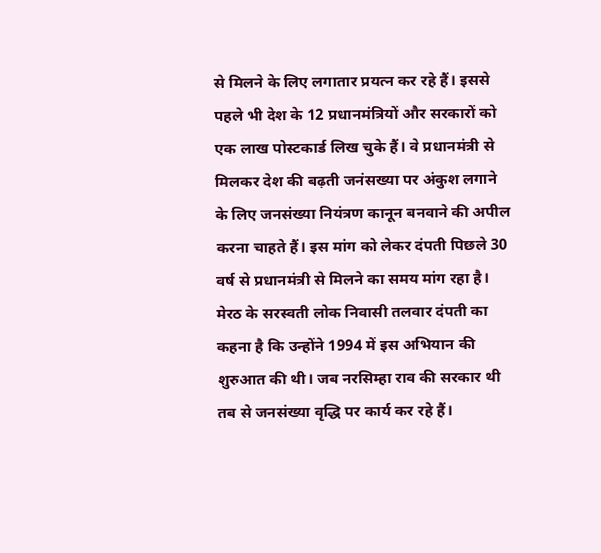से मिलने के लिए लगातार प्रयत्न कर रहे हैं। इससे पहले भी देश के 12 प्रधानमंत्रियों और सरकारों को एक लाख पोस्टकार्ड लिख चुके हैं। वे प्रधानमंत्री से मिलकर देश की बढ़ती जनंसख्या पर अंकुश लगाने के लिए जनसंख्या नियंत्रण कानून बनवाने की अपील करना चाहते हैं। इस मांग को लेकर दंपती पिछले 30 वर्ष से प्रधानमंत्री से मिलने का समय मांग रहा है।
मेरठ के सरस्वती लोक निवासी तलवार दंपती का कहना है कि उन्होंने 1994 में इस अभियान की शुरुआत की थी। जब नरसिम्हा राव की सरकार थी तब से जनसंख्या वृद्धि पर कार्य कर रहे हैं।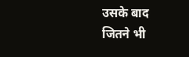उसके बाद जितने भी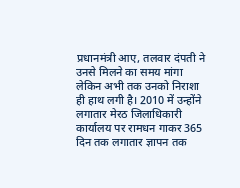प्रधानमंत्री आए, तलवार दंपती ने उनसे मिलने का समय मांगा लेकिन अभी तक उनको निराशा ही हाथ लगी है। 2010 में उन्होंने लगातार मेरठ जिलाधिकारी कार्यालय पर रामधन गाकर 365 दिन तक लगातार ज्ञापन तक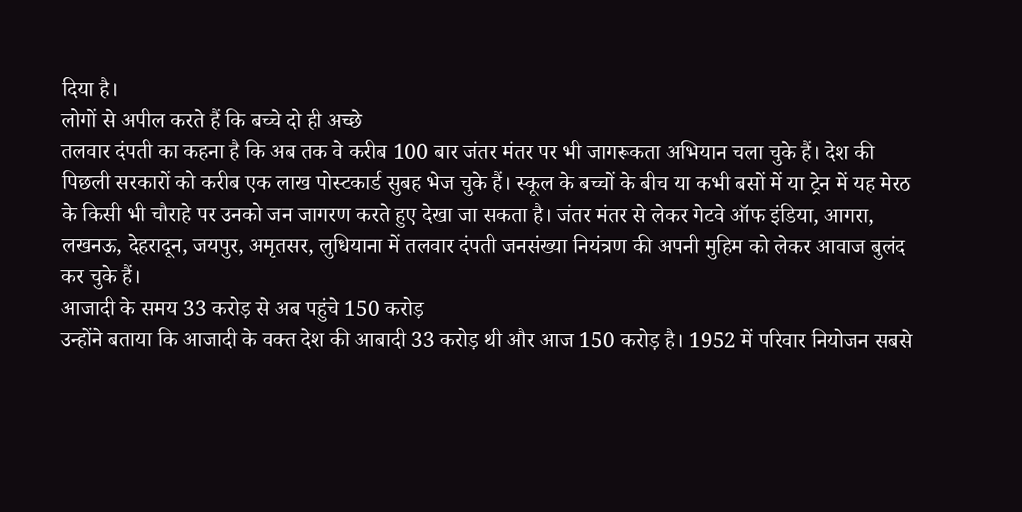दिया है।
लोगों से अपील करते हैं कि बच्चे दो ही अच्छे
तलवार दंपती का कहना है कि अब तक वे करीब 100 बार जंतर मंतर पर भी जागरूकता अभियान चला चुके हैं। देश की पिछली सरकारों को करीब एक लाख पोस्टकार्ड सुबह भेज चुके हैं। स्कूल के बच्चों के बीच या कभी बसों में या ट्रेन में यह मेरठ के किसी भी चौराहे पर उनको जन जागरण करते हुए देखा जा सकता है। जंतर मंतर से लेकर गेटवे ऑफ इंडिया, आगरा, लखनऊ, देहरादून, जयपुर, अमृतसर, लुधियाना में तलवार दंपती जनसंख्या नियंत्रण की अपनी मुहिम को लेकर आवाज बुलंद कर चुके हैं।
आजादी के समय 33 करोड़ से अब पहुंचे 150 करोड़
उन्होंने बताया कि आजादी के वक्त देश की आबादी 33 करोड़ थी और आज 150 करोड़ है। 1952 में परिवार नियोजन सबसे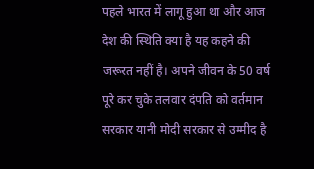पहले भारत में लागू हुआ था और आज देश की स्थिति क्या है यह कहने की जरूरत नहीं है। अपने जीवन के 50 वर्ष पूरे कर चुके तलवार दंपति को वर्तमान सरकार यानी मोदी सरकार से उम्मीद है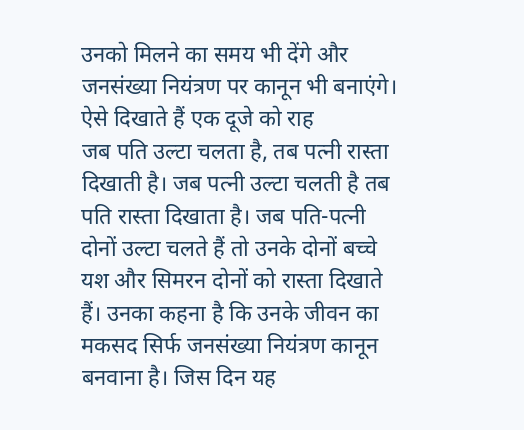उनको मिलने का समय भी देंगे और जनसंख्या नियंत्रण पर कानून भी बनाएंगे।
ऐसे दिखाते हैं एक दूजे को राह
जब पति उल्टा चलता है, तब पत्नी रास्ता दिखाती है। जब पत्नी उल्टा चलती है तब पति रास्ता दिखाता है। जब पति-पत्नी दोनों उल्टा चलते हैं तो उनके दोनों बच्चे यश और सिमरन दोनों को रास्ता दिखाते हैं। उनका कहना है कि उनके जीवन का मकसद सिर्फ जनसंख्या नियंत्रण कानून बनवाना है। जिस दिन यह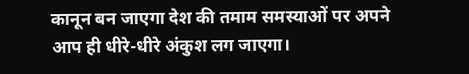कानून बन जाएगा देश की तमाम समस्याओं पर अपने आप ही धीरे-धीरे अंकुश लग जाएगा।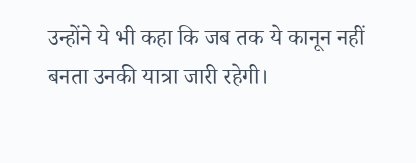उन्होंने ये भी कहा कि जब तक ये कानून नहीं बनता उनकी यात्रा जारी रहेगी।